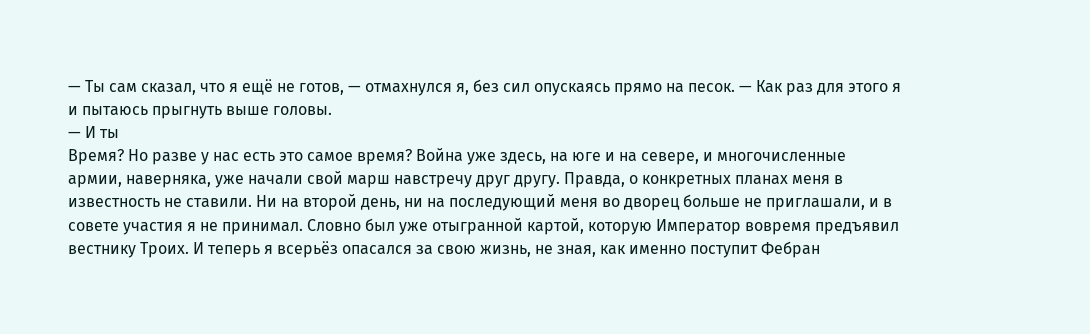— Ты сам сказал, что я ещё не готов, — отмахнулся я, без сил опускаясь прямо на песок. — Как раз для этого я и пытаюсь прыгнуть выше головы.
— И ты
Время? Но разве у нас есть это самое время? Война уже здесь, на юге и на севере, и многочисленные армии, наверняка, уже начали свой марш навстречу друг другу. Правда, о конкретных планах меня в известность не ставили. Ни на второй день, ни на последующий меня во дворец больше не приглашали, и в совете участия я не принимал. Словно был уже отыгранной картой, которую Император вовремя предъявил вестнику Троих. И теперь я всерьёз опасался за свою жизнь, не зная, как именно поступит Фебран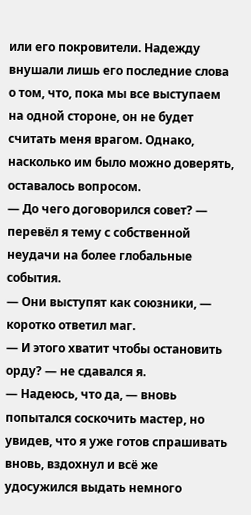или его покровители. Надежду внушали лишь его последние слова о том, что, пока мы все выступаем на одной стороне, он не будет считать меня врагом. Однако, насколько им было можно доверять, оставалось вопросом.
— До чего договорился совет? — перевёл я тему с собственной неудачи на более глобальные события.
— Они выступят как союзники, — коротко ответил маг.
— И этого хватит чтобы остановить орду? — не сдавался я.
— Надеюсь, что да, — вновь попытался соскочить мастер, но увидев, что я уже готов спрашивать вновь, вздохнул и всё же удосужился выдать немного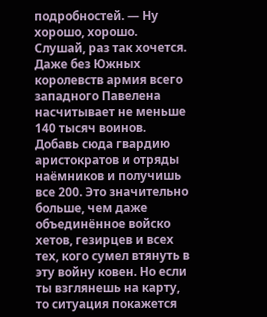подробностей. — Ну хорошо, хорошо. Слушай, раз так хочется. Даже без Южных королевств армия всего западного Павелена насчитывает не меньше 140 тысяч воинов. Добавь сюда гвардию аристократов и отряды наёмников и получишь все 200. Это значительно больше, чем даже объединённое войско хетов, гезирцев и всех тех, кого сумел втянуть в эту войну ковен. Но если ты взглянешь на карту, то ситуация покажется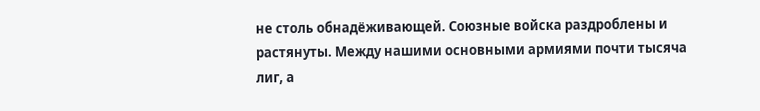не столь обнадёживающей. Союзные войска раздроблены и растянуты. Между нашими основными армиями почти тысяча лиг, а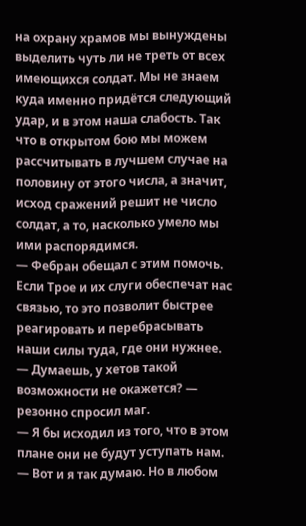на охрану храмов мы вынуждены выделить чуть ли не треть от всех имеющихся солдат. Мы не знаем куда именно придётся следующий удар, и в этом наша слабость. Так что в открытом бою мы можем рассчитывать в лучшем случае на половину от этого числа, а значит, исход сражений решит не число солдат, а то, насколько умело мы ими распорядимся.
— Фебран обещал с этим помочь. Если Трое и их слуги обеспечат нас связью, то это позволит быстрее реагировать и перебрасывать наши силы туда, где они нужнее.
— Думаешь, у хетов такой возможности не окажется? — резонно спросил маг.
— Я бы исходил из того, что в этом плане они не будут уступать нам.
— Вот и я так думаю. Но в любом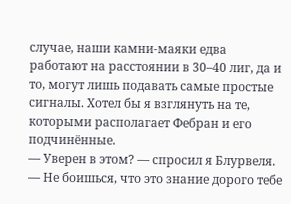случае, наши камни-маяки едва работают на расстоянии в 30–40 лиг, да и то, могут лишь подавать самые простые сигналы. Хотел бы я взглянуть на те, которыми располагает Фебран и его подчинённые.
— Уверен в этом? — спросил я Блурвеля. — Не боишься, что это знание дорого тебе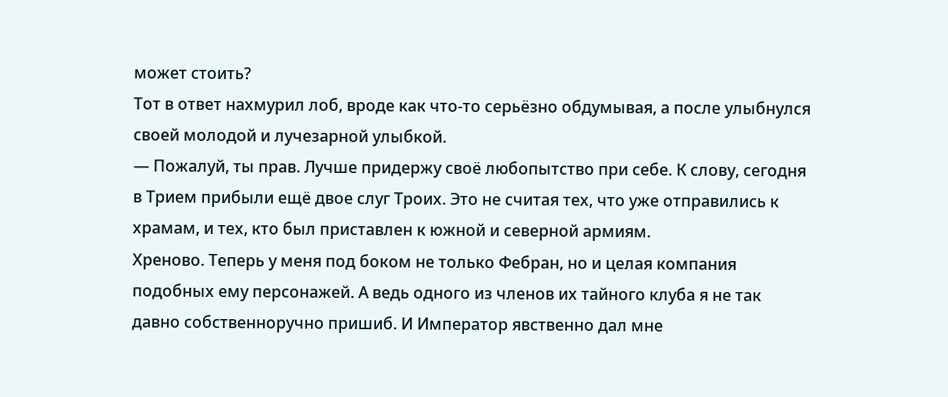может стоить?
Тот в ответ нахмурил лоб, вроде как что-то серьёзно обдумывая, а после улыбнулся своей молодой и лучезарной улыбкой.
— Пожалуй, ты прав. Лучше придержу своё любопытство при себе. К слову, сегодня в Трием прибыли ещё двое слуг Троих. Это не считая тех, что уже отправились к храмам, и тех, кто был приставлен к южной и северной армиям.
Хреново. Теперь у меня под боком не только Фебран, но и целая компания подобных ему персонажей. А ведь одного из членов их тайного клуба я не так давно собственноручно пришиб. И Император явственно дал мне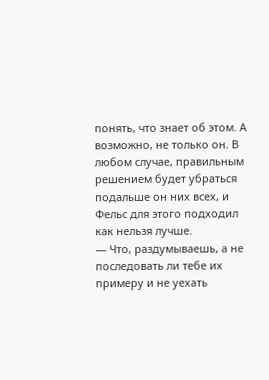понять, что знает об этом. А возможно, не только он. В любом случае, правильным решением будет убраться подальше он них всех, и Фельс для этого подходил как нельзя лучше.
— Что, раздумываешь, а не последовать ли тебе их примеру и не уехать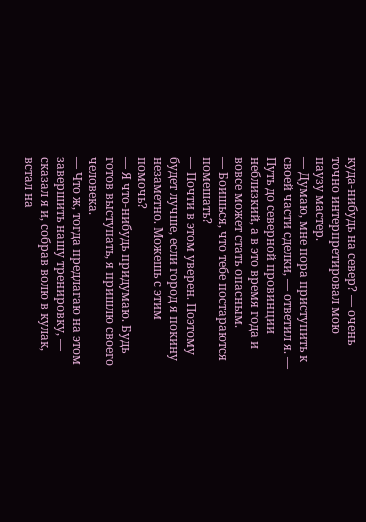куда-нибудь на север? — очень точно интерпретировал мою паузу мастер.
— Думаю, мне пора приступить к своей части сделки, — ответил я. — Путь до северной провинции неблизкий, а в это время года и вовсе может стать опасным.
— Боишься, что тебе постараются помешать?
— Почти в этом уверен. Поэтому будет лучше, если город я покину незаметно. Можешь с этим помочь?
— Я что-нибудь придумаю. Будь готов выступать, я пришлю своего человека.
— Что ж, тогда предлагаю на этом завершить нашу тренировку, — сказал я и, собрав волю в кулак, встал на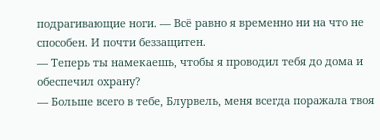подрагивающие ноги. — Всё равно я временно ни на что не способен. И почти беззащитен.
— Теперь ты намекаешь, чтобы я проводил тебя до дома и обеспечил охрану?
— Больше всего в тебе, Блурвель, меня всегда поражала твоя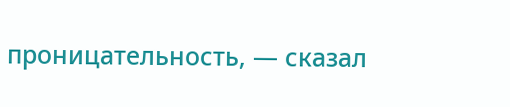проницательность, — сказал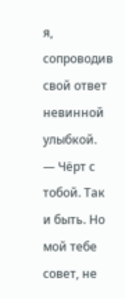я, сопроводив свой ответ невинной улыбкой.
— Чёрт с тобой. Так и быть. Но мой тебе совет, не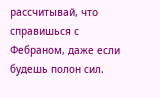рассчитывай, что справишься с Фебраном, даже если будешь полон сил.